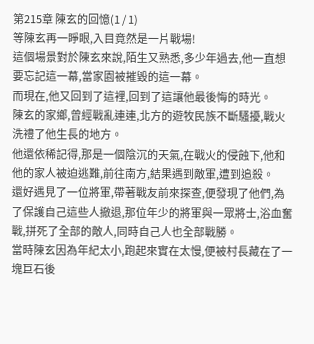第215章 陳玄的回憶(1 / 1)
等陳玄再一睜眼,入目竟然是一片戰場!
這個場景對於陳玄來說,陌生又熟悉,多少年過去,他一直想要忘記這一幕,當家園被摧毀的這一幕。
而現在,他又回到了這裡,回到了這讓他最後悔的時光。
陳玄的家鄉,曾經戰亂連連,北方的遊牧民族不斷騷擾,戰火洗禮了他生長的地方。
他還依稀記得,那是一個陰沉的天氣,在戰火的侵蝕下,他和他的家人被迫逃難,前往南方,結果遇到敵軍,遭到追殺。
還好遇見了一位將軍,帶著戰友前來探查,便發現了他們,為了保護自己這些人撤退,那位年少的將軍與一眾將士,浴血奮戰,拼死了全部的敵人,同時自己人也全部戰勝。
當時陳玄因為年紀太小,跑起來實在太慢,便被村長藏在了一塊巨石後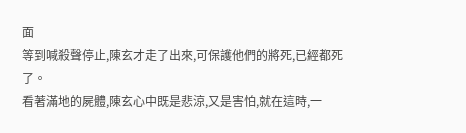面
等到喊殺聲停止,陳玄才走了出來,可保護他們的將死,已經都死了。
看著滿地的屍體,陳玄心中既是悲涼,又是害怕,就在這時,一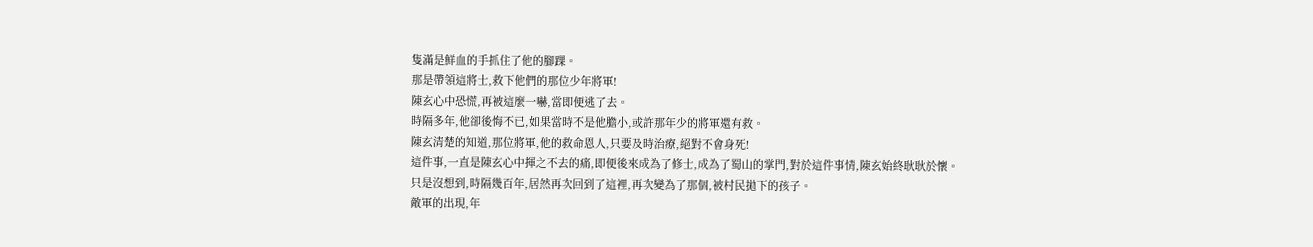隻滿是鮮血的手抓住了他的腳踝。
那是帶領這將士,救下他們的那位少年將軍!
陳玄心中恐慌,再被這麼一嚇,當即便逃了去。
時隔多年,他卻後悔不已,如果當時不是他膽小,或許那年少的將軍還有救。
陳玄清楚的知道,那位將軍,他的救命恩人,只要及時治療,絕對不會身死!
這件事,一直是陳玄心中揮之不去的痛,即便後來成為了修士,成為了蜀山的掌門,對於這件事情,陳玄始終耿耿於懷。
只是沒想到,時隔幾百年,居然再次回到了這裡,再次變為了那個,被村民拋下的孩子。
敵軍的出現,年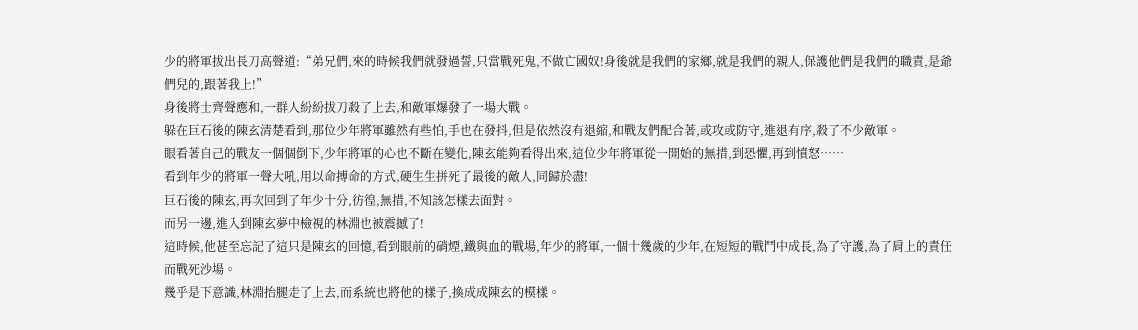少的將軍拔出長刀高聲道:“弟兄們,來的時候我們就發過誓,只當戰死鬼,不做亡國奴!身後就是我們的家鄉,就是我們的親人,保護他們是我們的職責,是爺們兒的,跟著我上!”
身後將士齊聲應和,一群人紛紛拔刀殺了上去,和敵軍爆發了一場大戰。
躲在巨石後的陳玄清楚看到,那位少年將軍雖然有些怕,手也在發抖,但是依然沒有退縮,和戰友們配合著,或攻或防守,進退有序,殺了不少敵軍。
眼看著自己的戰友一個個倒下,少年將軍的心也不斷在變化,陳玄能夠看得出來,這位少年將軍從一開始的無措,到恐懼,再到憤怒……
看到年少的將軍一聲大吼,用以命搏命的方式,硬生生拼死了最後的敵人,同歸於盡!
巨石後的陳玄,再次回到了年少十分,彷徨,無措,不知該怎樣去面對。
而另一邊,進入到陳玄夢中檢視的林淵也被震撼了!
這時候,他甚至忘記了這只是陳玄的回憶,看到眼前的硝煙,鐵與血的戰場,年少的將軍,一個十幾歲的少年,在短短的戰鬥中成長,為了守護,為了肩上的責任而戰死沙場。
幾乎是下意識,林淵抬腿走了上去,而系統也將他的樣子,換成成陳玄的模樣。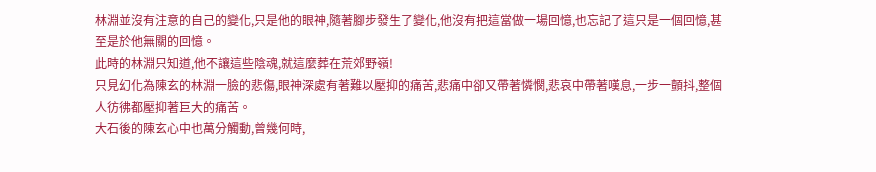林淵並沒有注意的自己的變化,只是他的眼神,隨著腳步發生了變化,他沒有把這當做一場回憶,也忘記了這只是一個回憶,甚至是於他無關的回憶。
此時的林淵只知道,他不讓這些陰魂,就這麼葬在荒郊野嶺!
只見幻化為陳玄的林淵一臉的悲傷,眼神深處有著難以壓抑的痛苦,悲痛中卻又帶著憐憫,悲哀中帶著嘆息,一步一顫抖,整個人彷彿都壓抑著巨大的痛苦。
大石後的陳玄心中也萬分觸動,曾幾何時,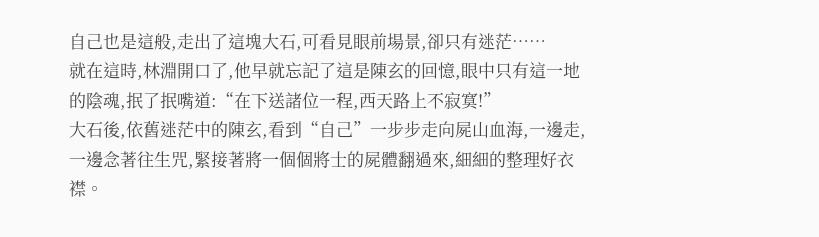自己也是這般,走出了這塊大石,可看見眼前場景,卻只有迷茫……
就在這時,林淵開口了,他早就忘記了這是陳玄的回憶,眼中只有這一地的陰魂,抿了抿嘴道:“在下送諸位一程,西天路上不寂寞!”
大石後,依舊迷茫中的陳玄,看到“自己”一步步走向屍山血海,一邊走,一邊念著往生咒,緊接著將一個個將士的屍體翻過來,細細的整理好衣襟。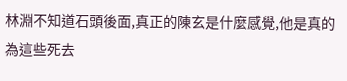林淵不知道石頭後面,真正的陳玄是什麼感覺,他是真的為這些死去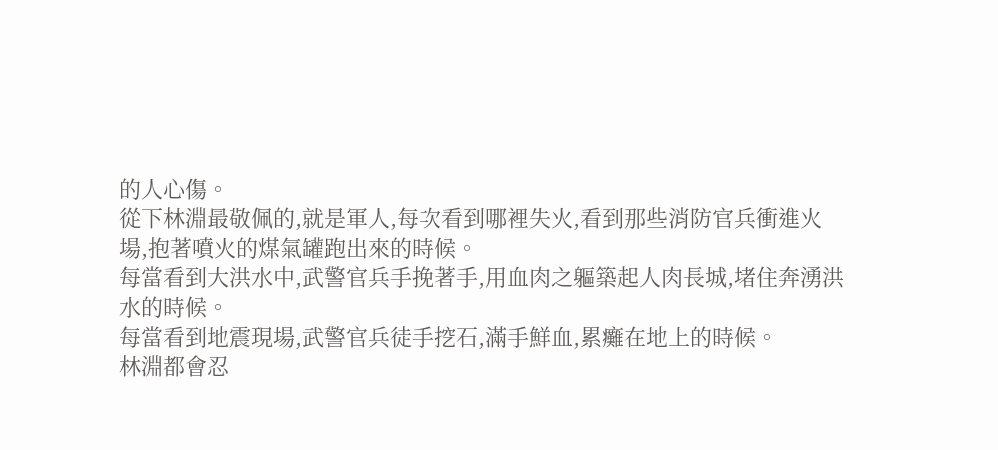的人心傷。
從下林淵最敬佩的,就是軍人,每次看到哪裡失火,看到那些消防官兵衝進火場,抱著噴火的煤氣罐跑出來的時候。
每當看到大洪水中,武警官兵手挽著手,用血肉之軀築起人肉長城,堵住奔湧洪水的時候。
每當看到地震現場,武警官兵徒手挖石,滿手鮮血,累癱在地上的時候。
林淵都會忍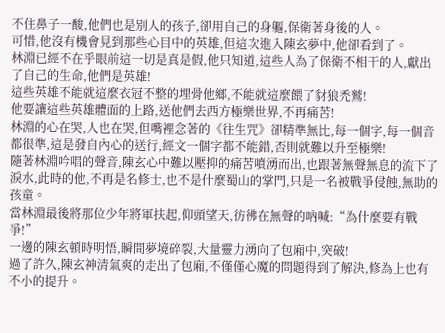不住鼻子一酸,他們也是別人的孩子,卻用自己的身軀,保衛著身後的人。
可惜,他沒有機會見到那些心目中的英雄,但這次進入陳玄夢中,他卻看到了。
林淵已經不在乎眼前這一切是真是假,他只知道,這些人為了保衛不相干的人,獻出了自己的生命,他們是英雄!
這些英雄不能就這麼衣冠不整的埋骨他鄉,不能就這麼餵了豺狼禿鷲!
他要讓這些英雄體面的上路,送他們去西方極樂世界,不再痛苦!
林淵的心在哭,人也在哭,但嘴裡念著的《往生咒》卻精準無比,每一個字,每一個音都很準,這是發自內心的送行,經文一個字都不能錯,否則就難以升至極樂!
隨著林淵吟唱的聲音,陳玄心中難以壓抑的痛苦噴湧而出,也跟著無聲無息的流下了淚水,此時的他,不再是名修士,也不是什麼蜀山的掌門,只是一名被戰爭侵蝕,無助的孩童。
當林淵最後將那位少年將軍扶起,仰頭望天,彷彿在無聲的吶喊:“為什麼要有戰爭!”
一邊的陳玄頓時明悟,瞬間夢境碎裂,大量靈力湧向了包廂中,突破!
過了許久,陳玄神清氣爽的走出了包廂,不僅僅心魔的問題得到了解決,修為上也有不小的提升。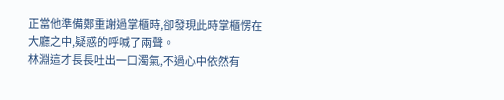正當他準備鄭重謝過掌櫃時,卻發現此時掌櫃愣在大廳之中,疑惑的呼喊了兩聲。
林淵這才長長吐出一口濁氣,不過心中依然有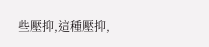些壓抑,這種壓抑,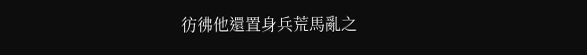彷彿他還置身兵荒馬亂之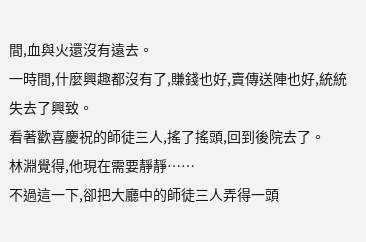間,血與火還沒有遠去。
一時間,什麼興趣都沒有了,賺錢也好,賣傳送陣也好,統統失去了興致。
看著歡喜慶祝的師徒三人,搖了搖頭,回到後院去了。
林淵覺得,他現在需要靜靜……
不過這一下,卻把大廳中的師徒三人弄得一頭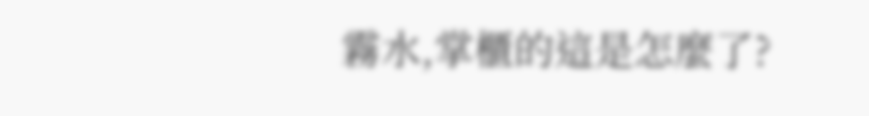霧水,掌櫃的這是怎麼了?